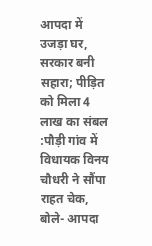आपदा में उजड़ा घर, सरकार बनी सहारा; पीड़ित को मिला 4 लाख का संबल :पौड़ी गांव में विधायक विनय चौधरी ने सौंपा राहत चेक, बोले- आपदा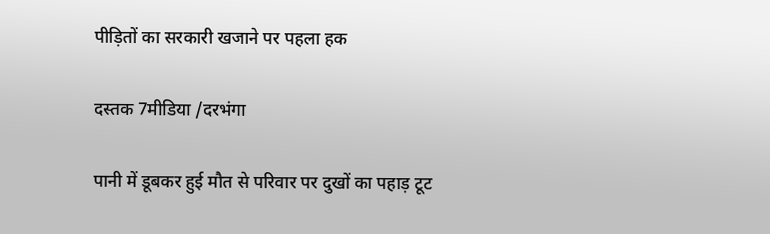पीड़ितों का सरकारी खजाने पर पहला हक

दस्तक 7मीडिया /दरभंगा

पानी में डूबकर हुई मौत से परिवार पर दुखों का पहाड़ टूट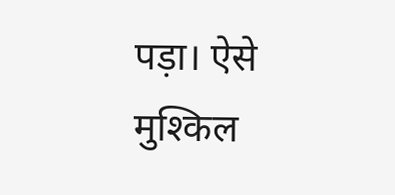पड़ा। ऐसे मुश्किल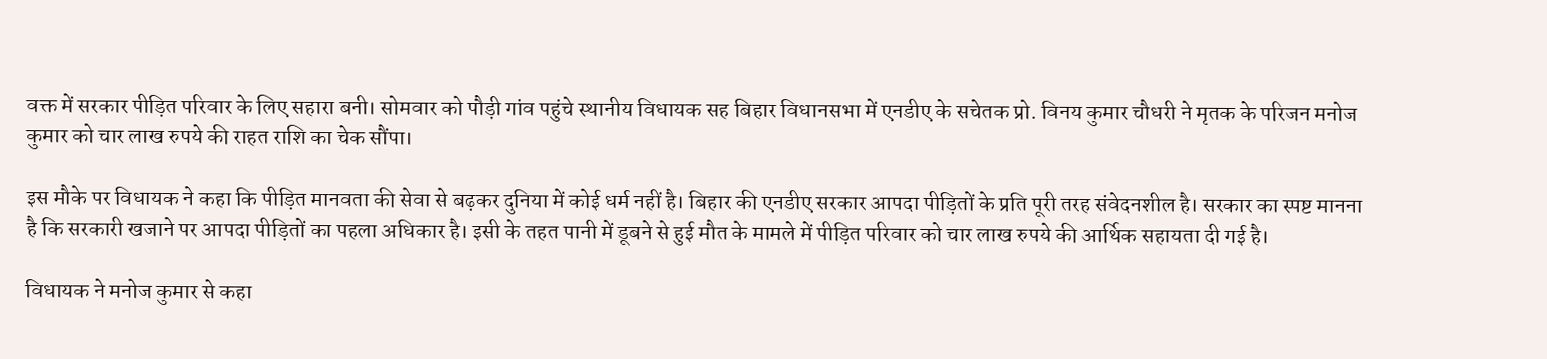वक्त में सरकार पीड़ित परिवार के लिए सहारा बनी। सोमवार को पौड़ी गांव पहुंचे स्थानीय विधायक सह बिहार विधानसभा में एनडीए के सचेतक प्रो. विनय कुमार चौधरी ने मृतक के परिजन मनोज कुमार को चार लाख रुपये की राहत राशि का चेक सौंपा।

इस मौके पर विधायक ने कहा कि पीड़ित मानवता की सेवा से बढ़कर दुनिया में कोई धर्म नहीं है। बिहार की एनडीए सरकार आपदा पीड़ितों के प्रति पूरी तरह संवेदनशील है। सरकार का स्पष्ट मानना है कि सरकारी खजाने पर आपदा पीड़ितों का पहला अधिकार है। इसी के तहत पानी में डूबने से हुई मौत के मामले में पीड़ित परिवार को चार लाख रुपये की आर्थिक सहायता दी गई है।

विधायक ने मनोज कुमार से कहा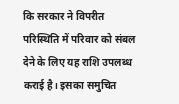कि सरकार ने विपरीत परिस्थिति में परिवार को संबल देने के लिए यह राशि उपलब्ध कराई है। इसका समुचित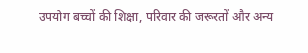उपयोग बच्चों की शिक्षा, परिवार की जरूरतों और अन्य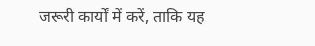जरूरी कार्यों में करें, ताकि यह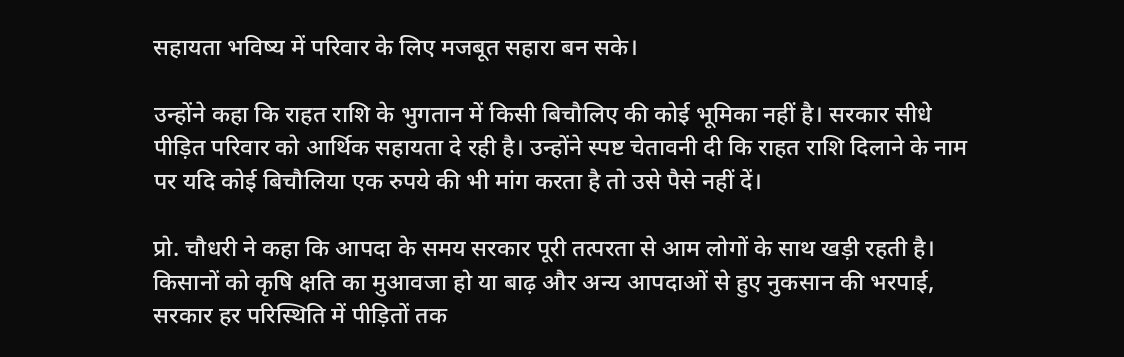सहायता भविष्य में परिवार के लिए मजबूत सहारा बन सके।

उन्होंने कहा कि राहत राशि के भुगतान में किसी बिचौलिए की कोई भूमिका नहीं है। सरकार सीधे पीड़ित परिवार को आर्थिक सहायता दे रही है। उन्होंने स्पष्ट चेतावनी दी कि राहत राशि दिलाने के नाम पर यदि कोई बिचौलिया एक रुपये की भी मांग करता है तो उसे पैसे नहीं दें।

प्रो. चौधरी ने कहा कि आपदा के समय सरकार पूरी तत्परता से आम लोगों के साथ खड़ी रहती है। किसानों को कृषि क्षति का मुआवजा हो या बाढ़ और अन्य आपदाओं से हुए नुकसान की भरपाई, सरकार हर परिस्थिति में पीड़ितों तक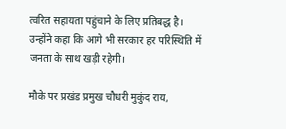त्वरित सहायता पहुंचाने के लिए प्रतिबद्ध है। उन्होंने कहा कि आगे भी सरकार हर परिस्थिति में जनता के साथ खड़ी रहेगी।

मौके पर प्रखंड प्रमुख चौधरी मुकुंद राय,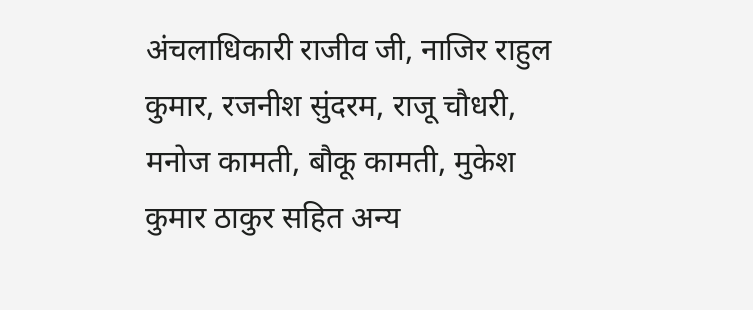अंचलाधिकारी राजीव जी, नाजिर राहुल कुमार, रजनीश सुंदरम, राजू चौधरी, मनोज कामती, बौकू कामती, मुकेश कुमार ठाकुर सहित अन्य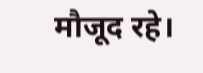मौजूद रहे।